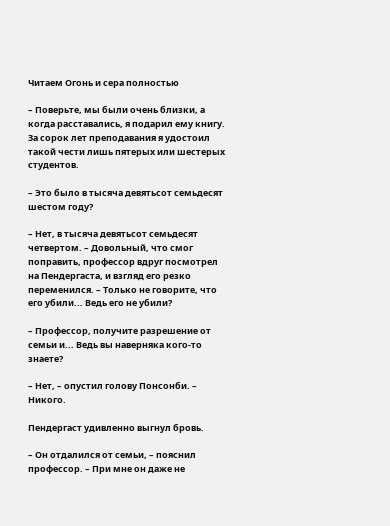Читаем Огонь и сера полностью

– Поверьте, мы были очень близки, а когда расставались, я подарил ему книгу. За сорок лет преподавания я удостоил такой чести лишь пятерых или шестерых студентов.

– Это было в тысяча девятьсот семьдесят шестом году?

– Нет, в тысяча девятьсот семьдесят четвертом. – Довольный, что смог поправить, профессор вдруг посмотрел на Пендергаста, и взгляд его резко переменился. – Только не говорите, что его убили... Ведь его не убили?

– Профессор, получите разрешение от семьи и... Ведь вы наверняка кого-то знаете?

– Нет, – опустил голову Понсонби. – Никого.

Пендергаст удивленно выгнул бровь.

– Он отдалился от семьи, – пояснил профессор. – При мне он даже не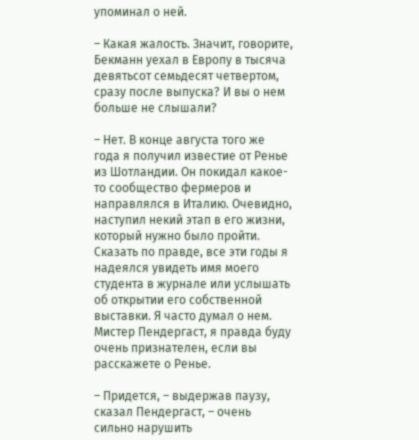упоминал о ней.

– Какая жалость. Значит, говорите, Бекманн уехал в Европу в тысяча девятьсот семьдесят четвертом, сразу после выпуска? И вы о нем больше не слышали?

– Нет. В конце августа того же года я получил известие от Ренье из Шотландии. Он покидал какое-то сообщество фермеров и направлялся в Италию. Очевидно, наступил некий этап в его жизни, который нужно было пройти. Сказать по правде, все эти годы я надеялся увидеть имя моего студента в журнале или услышать об открытии его собственной выставки. Я часто думал о нем. Мистер Пендергаст, я правда буду очень признателен, если вы расскажете о Ренье.

– Придется, – выдержав паузу, сказал Пендергаст, – очень сильно нарушить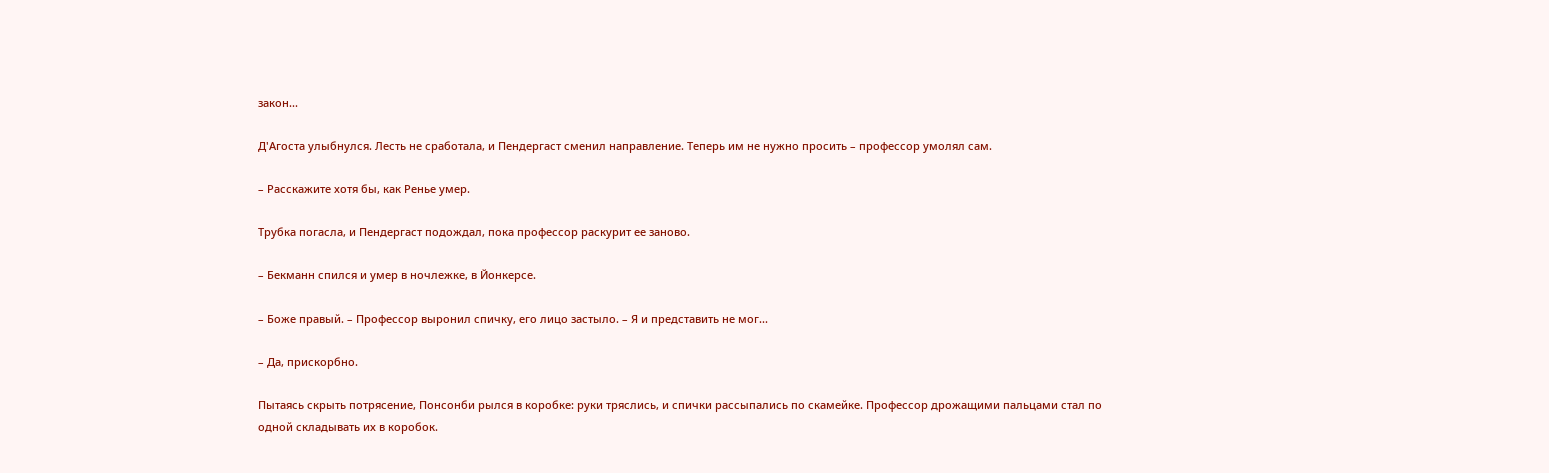закон...

Д'Агоста улыбнулся. Лесть не сработала, и Пендергаст сменил направление. Теперь им не нужно просить – профессор умолял сам.

– Расскажите хотя бы, как Ренье умер.

Трубка погасла, и Пендергаст подождал, пока профессор раскурит ее заново.

– Бекманн спился и умер в ночлежке, в Йонкерсе.

– Боже правый. – Профессор выронил спичку, его лицо застыло. – Я и представить не мог...

– Да, прискорбно.

Пытаясь скрыть потрясение, Понсонби рылся в коробке: руки тряслись, и спички рассыпались по скамейке. Профессор дрожащими пальцами стал по одной складывать их в коробок.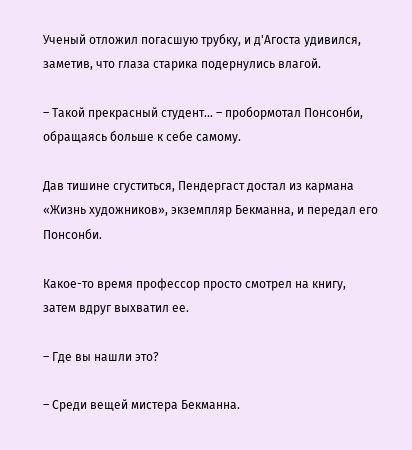Ученый отложил погасшую трубку, и д'Агоста удивился, заметив, что глаза старика подернулись влагой.

– Такой прекрасный студент... – пробормотал Понсонби, обращаясь больше к себе самому.

Дав тишине сгуститься, Пендергаст достал из кармана «Жизнь художников», экземпляр Бекманна, и передал его Понсонби.

Какое-то время профессор просто смотрел на книгу, затем вдруг выхватил ее.

– Где вы нашли это?

– Среди вещей мистера Бекманна.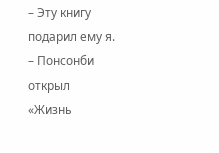– Эту книгу подарил ему я. – Понсонби открыл «Жизнь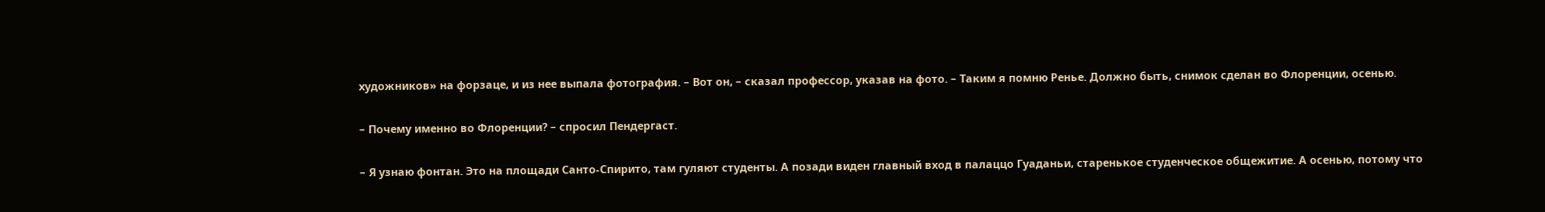художников» на форзаце, и из нее выпала фотография. – Вот он, – сказал профессор, указав на фото. – Таким я помню Ренье. Должно быть, снимок сделан во Флоренции, осенью.

– Почему именно во Флоренции? – спросил Пендергаст.

– Я узнаю фонтан. Это на площади Санто-Спирито, там гуляют студенты. А позади виден главный вход в палаццо Гуаданьи, старенькое студенческое общежитие. А осенью, потому что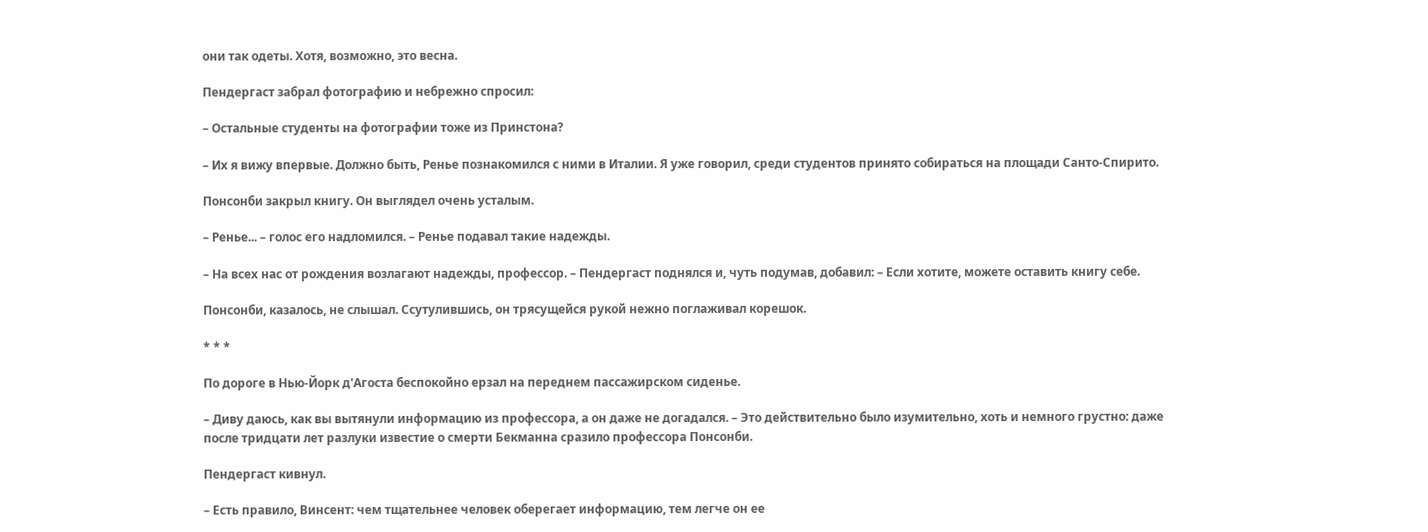они так одеты. Хотя, возможно, это весна.

Пендергаст забрал фотографию и небрежно спросил:

– Остальные студенты на фотографии тоже из Принстона?

– Их я вижу впервые. Должно быть, Ренье познакомился с ними в Италии. Я уже говорил, среди студентов принято собираться на площади Санто-Спирито.

Понсонби закрыл книгу. Он выглядел очень усталым.

– Ренье... – голос его надломился. – Ренье подавал такие надежды.

– На всех нас от рождения возлагают надежды, профессор. – Пендергаст поднялся и, чуть подумав, добавил: – Если хотите, можете оставить книгу себе.

Понсонби, казалось, не слышал. Ссутулившись, он трясущейся рукой нежно поглаживал корешок.

* * *

По дороге в Нью-Йорк д'Агоста беспокойно ерзал на переднем пассажирском сиденье.

– Диву даюсь, как вы вытянули информацию из профессора, а он даже не догадался. – Это действительно было изумительно, хоть и немного грустно: даже после тридцати лет разлуки известие о смерти Бекманна сразило профессора Понсонби.

Пендергаст кивнул.

– Есть правило, Винсент: чем тщательнее человек оберегает информацию, тем легче он ее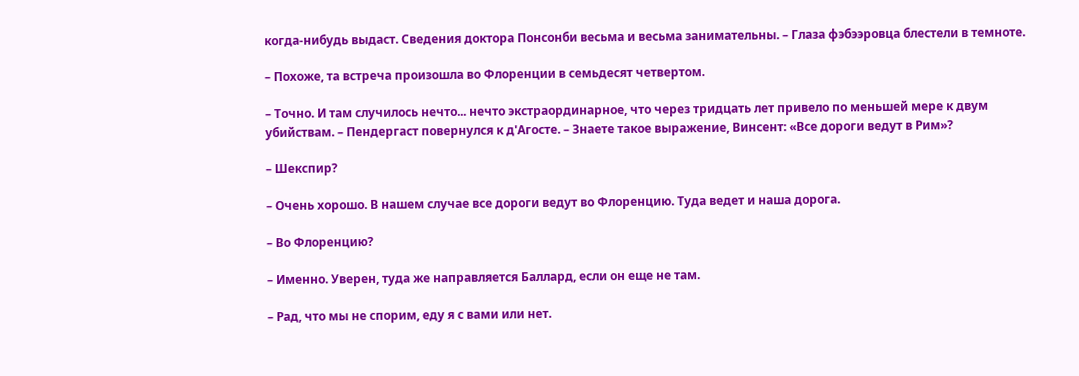когда-нибудь выдаст. Сведения доктора Понсонби весьма и весьма занимательны. – Глаза фэбээровца блестели в темноте.

– Похоже, та встреча произошла во Флоренции в семьдесят четвертом.

– Точно. И там случилось нечто... нечто экстраординарное, что через тридцать лет привело по меньшей мере к двум убийствам. – Пендергаст повернулся к д'Агосте. – Знаете такое выражение, Винсент: «Все дороги ведут в Рим»?

– Шекспир?

– Очень хорошо. В нашем случае все дороги ведут во Флоренцию. Туда ведет и наша дорога.

– Во Флоренцию?

– Именно. Уверен, туда же направляется Баллард, если он еще не там.

– Рад, что мы не спорим, еду я с вами или нет.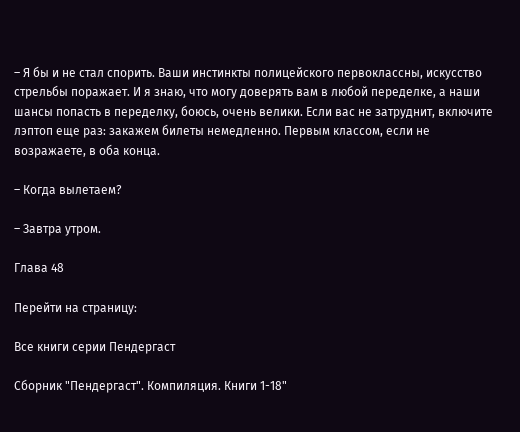– Я бы и не стал спорить. Ваши инстинкты полицейского первоклассны, искусство стрельбы поражает. И я знаю, что могу доверять вам в любой переделке, а наши шансы попасть в переделку, боюсь, очень велики. Если вас не затруднит, включите лэптоп еще раз: закажем билеты немедленно. Первым классом, если не возражаете, в оба конца.

– Когда вылетаем?

– Завтра утром.

Глава 48

Перейти на страницу:

Все книги серии Пендергаст

Сборник "Пендергаст". Компиляция. Книги 1-18"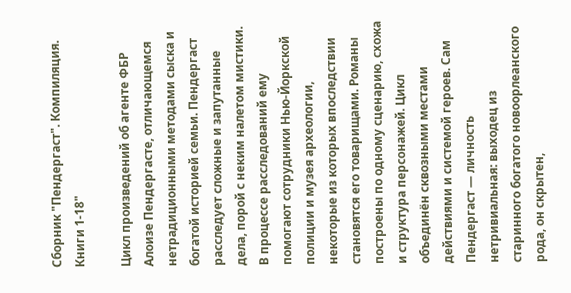Сборник "Пендергаст". Компиляция. Книги 1-18"

Цикл произведений об агенте ФБР Алоизе Пендергасте, отличающемся нетрадиционными методами сыска и богатой историей семьи. Пендергаст расследует сложные и запутанные дела, порой с неким налетом мистики. В процессе расследований ему помогают сотрудники Нью-Йоркской полиции и музея археологии, некоторые из которых впоследствии становятся его товарищами. Романы построены по одному сценарию, схожа и структура персонажей. Цикл объединён сквозными местами действиями и системой героев. Сам Пендергаст — личность нетривиальная: выходец из старинного богатого новоорлеанского рода, он скрытен,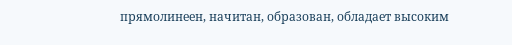прямолинеен, начитан, образован, обладает высоким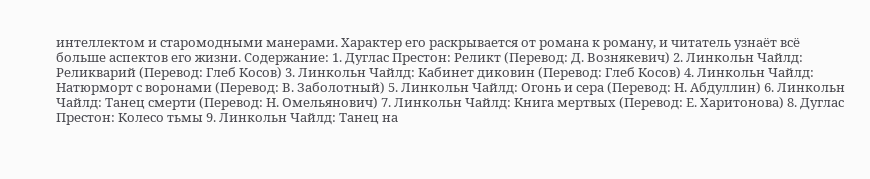интеллектом и старомодными манерами. Характер его раскрывается от романа к роману, и читатель узнаёт всё больше аспектов его жизни. Содержание: 1. Дуглас Престон: Реликт (Перевод: Д. Вознякевич) 2. Линкольн Чайлд: Реликварий (Перевод: Глеб Косов) 3. Линкольн Чайлд: Кабинет диковин (Перевод: Глеб Косов) 4. Линкольн Чайлд: Натюрморт с воронами (Перевод: В. Заболотный) 5. Линкольн Чайлд: Огонь и сера (Перевод: Н. Абдуллин) 6. Линкольн Чайлд: Танец смерти (Перевод: Н. Омельянович) 7. Линкольн Чайлд: Книга мертвых (Перевод: Е. Харитонова) 8. Дуглас Престон: Колесо тьмы 9. Линкольн Чайлд: Танец на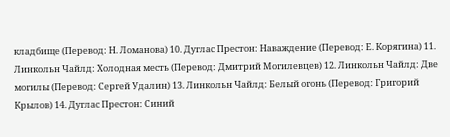кладбище (Перевод: Н. Ломанова) 10. Дуглас Престон: Наваждение (Перевод: Е. Корягина) 11. Линкольн Чайлд: Холодная месть (Перевод: Дмитрий Могилевцев) 12. Линкольн Чайлд: Две могилы (Перевод: Сергей Удалин) 13. Линкольн Чайлд: Белый огонь (Перевод: Григорий Крылов) 14. Дуглас Престон: Синий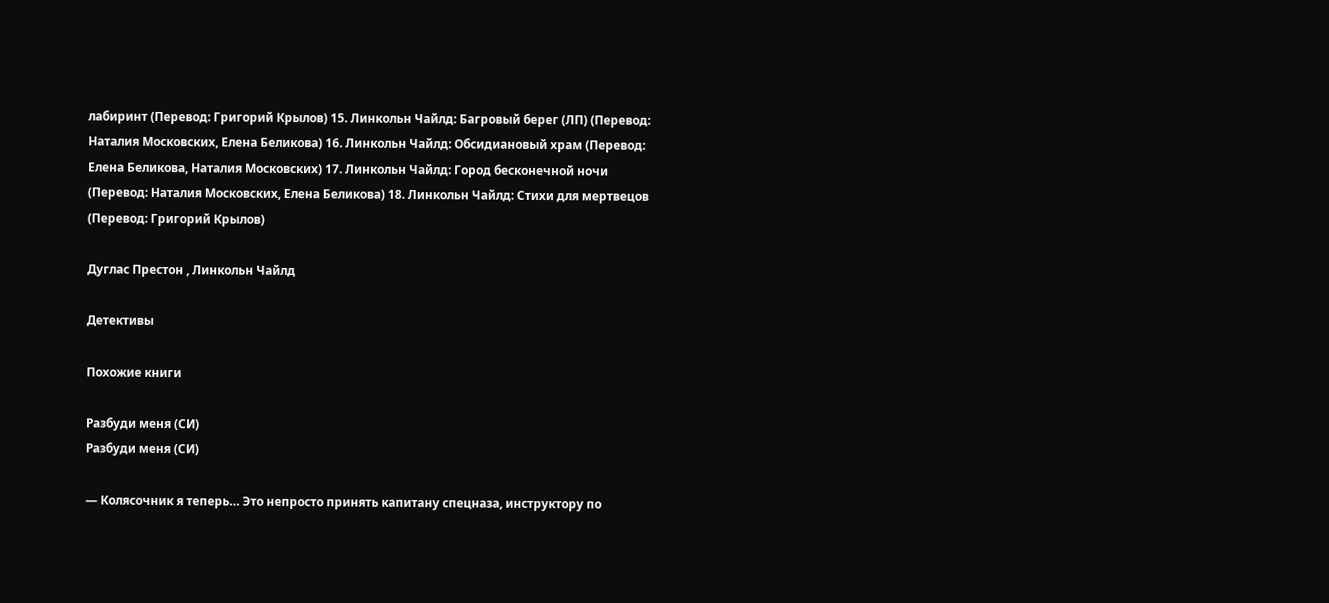лабиринт (Перевод: Григорий Крылов) 15. Линкольн Чайлд: Багровый берег (ЛП) (Перевод: Наталия Московских, Елена Беликова) 16. Линкольн Чайлд: Обсидиановый храм (Перевод: Елена Беликова, Наталия Московских) 17. Линкольн Чайлд: Город бесконечной ночи (Перевод: Наталия Московских, Елена Беликова) 18. Линкольн Чайлд: Стихи для мертвецов (Перевод: Григорий Крылов)

Дуглас Престон , Линкольн Чайлд

Детективы

Похожие книги

Разбуди меня (СИ)
Разбуди меня (СИ)

— Колясочник я теперь… Это непросто принять капитану спецназа, инструктору по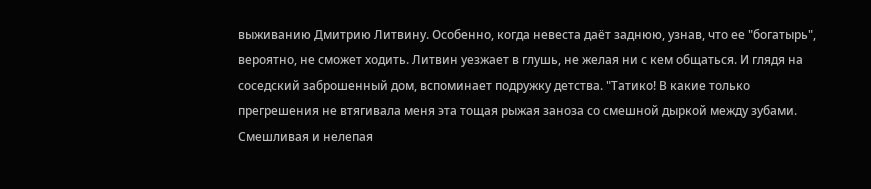выживанию Дмитрию Литвину. Особенно, когда невеста даёт заднюю, узнав, что ее "богатырь", вероятно, не сможет ходить. Литвин уезжает в глушь, не желая ни с кем общаться. И глядя на соседский заброшенный дом, вспоминает подружку детства. "Татико! В какие только прегрешения не втягивала меня эта тощая рыжая заноза со смешной дыркой между зубами. Смешливая и нелепая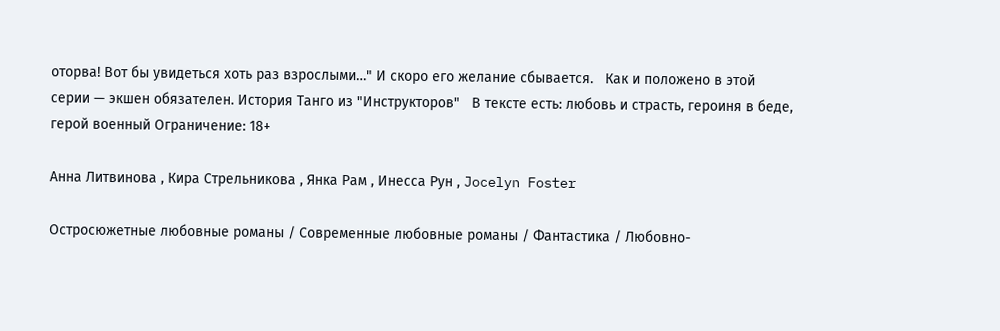оторва! Вот бы увидеться хоть раз взрослыми…" И скоро его желание сбывается.   Как и положено в этой серии — экшен обязателен. История Танго из "Инструкторов"   В тексте есть: любовь и страсть, героиня в беде, герой военный Ограничение: 18+

Анна Литвинова , Кира Стрельникова , Янка Рам , Инесса Рун , Jocelyn Foster

Остросюжетные любовные романы / Современные любовные романы / Фантастика / Любовно-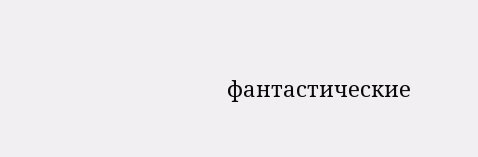фантастические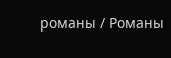романы / Романы